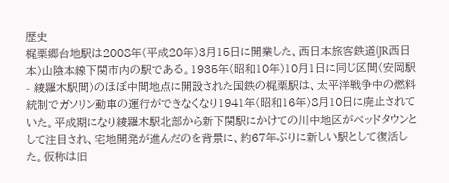歴史
梶栗郷台地駅は2008年(平成20年)3月15日に開業した、西日本旅客鉄道(JR西日本)山陰本線下関市内の駅である。1935年(昭和10年)10月1日に同じ区間(安岡駅 - 綾羅木駅間)のほぼ中間地点に開設された国鉄の梶栗駅は、太平洋戦争中の燃料統制でガソリン動車の運行ができなくなり1941年(昭和16年)8月10日に廃止されていた。平成期になり綾羅木駅北部から新下関駅にかけての川中地区がベッドタウンとして注目され、宅地開発が進んだのを背景に、約67年ぶりに新しい駅として復活した。仮称は旧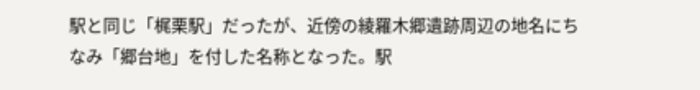駅と同じ「梶栗駅」だったが、近傍の綾羅木郷遺跡周辺の地名にちなみ「郷台地」を付した名称となった。駅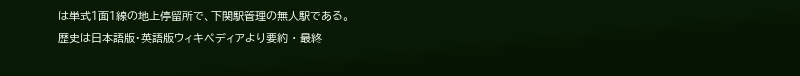は単式1面1線の地上停留所で、下関駅管理の無人駅である。
歴史は日本語版・英語版ウィキペディアより要約 · 最終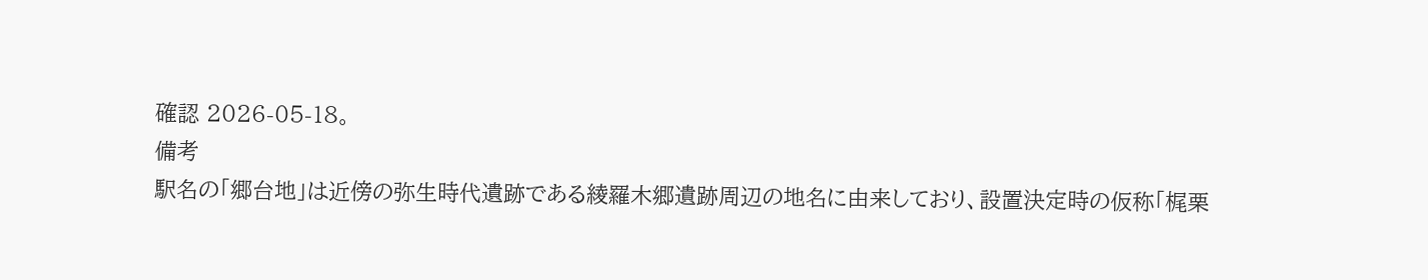確認 2026-05-18。
備考
駅名の「郷台地」は近傍の弥生時代遺跡である綾羅木郷遺跡周辺の地名に由来しており、設置決定時の仮称「梶栗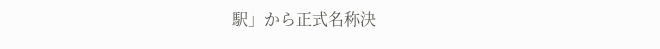駅」から正式名称決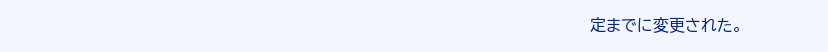定までに変更された。